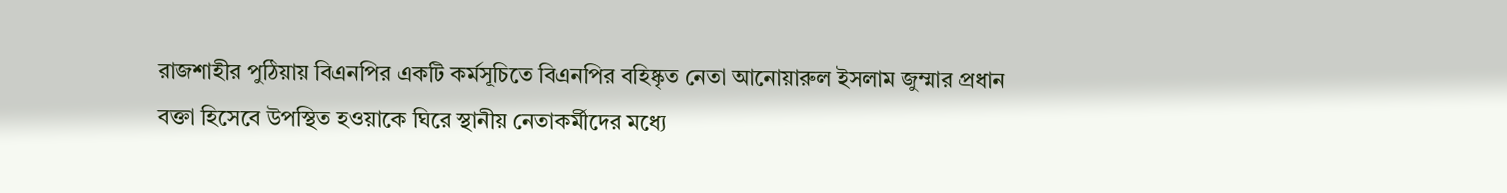রাজশাহীর পুঠিয়ায় বিএনপির একটি কর্মসূচিতে বিএনপির বহিষ্কৃত নেতা আনোয়ারুল ইসলাম জুম্মার প্রধান বক্তা হিসেবে উপস্থিত হওয়াকে ঘিরে স্থানীয় নেতাকর্মীদের মধ্যে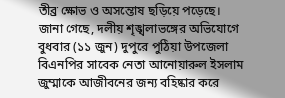তীব্র ক্ষোভ ও অসন্তোষ ছড়িয়ে পড়েছে।
জানা গেছে, দলীয় শৃঙ্খলাভঙ্গের অভিযোগে বুধবার (১১ জুন) দুপুরে পুঠিয়া উপজেলা বিএনপির সাবেক নেতা আনোয়ারুল ইসলাম জুম্মাকে আজীবনের জন্য বহিষ্কার করে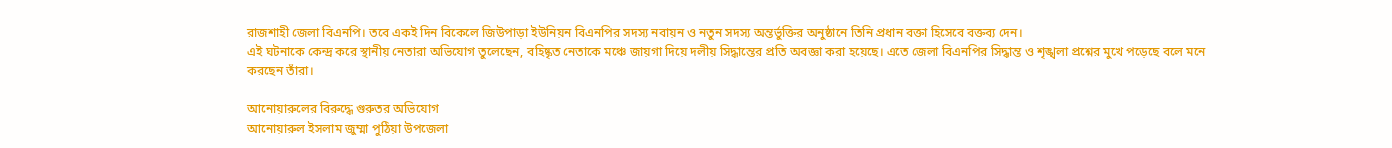রাজশাহী জেলা বিএনপি। তবে একই দিন বিকেলে জিউপাড়া ইউনিয়ন বিএনপির সদস্য নবায়ন ও নতুন সদস্য অন্তর্ভুক্তির অনুষ্ঠানে তিনি প্রধান বক্তা হিসেবে বক্তব্য দেন।
এই ঘটনাকে কেন্দ্র করে স্থানীয় নেতারা অভিযোগ তুলেছেন, বহিষ্কৃত নেতাকে মঞ্চে জায়গা দিয়ে দলীয় সিদ্ধান্তের প্রতি অবজ্ঞা করা হয়েছে। এতে জেলা বিএনপির সিদ্ধান্ত ও শৃঙ্খলা প্রশ্নের মুখে পড়েছে বলে মনে করছেন তাঁরা।

আনোয়ারুলের বিরুদ্ধে গুরুতর অভিযোগ
আনোয়ারুল ইসলাম জুম্মা পুঠিয়া উপজেলা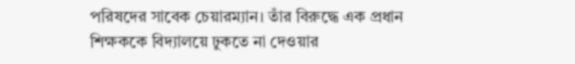পরিষদের সাবেক চেয়ারম্যান। তাঁর বিরুদ্ধে এক প্রধান শিক্ষককে বিদ্যালয়ে ঢুকতে না দেওয়ার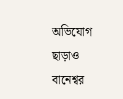অভিযোগ ছাড়াও বানেশ্বর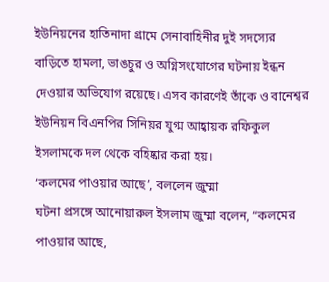ইউনিয়নের হাতিনাদা গ্রামে সেনাবাহিনীর দুই সদস্যের বাড়িতে হামলা, ভাঙচুর ও অগ্নিসংযোগের ঘটনায় ইন্ধন দেওয়ার অভিযোগ রয়েছে। এসব কারণেই তাঁকে ও বানেশ্বর ইউনিয়ন বিএনপির সিনিয়র যুগ্ম আহ্বায়ক রফিকুল ইসলামকে দল থেকে বহিষ্কার করা হয়।
‘কলমের পাওয়ার আছে’, বললেন জুম্মা
ঘটনা প্রসঙ্গে আনোয়ারুল ইসলাম জুম্মা বলেন, “কলমের পাওয়ার আছে,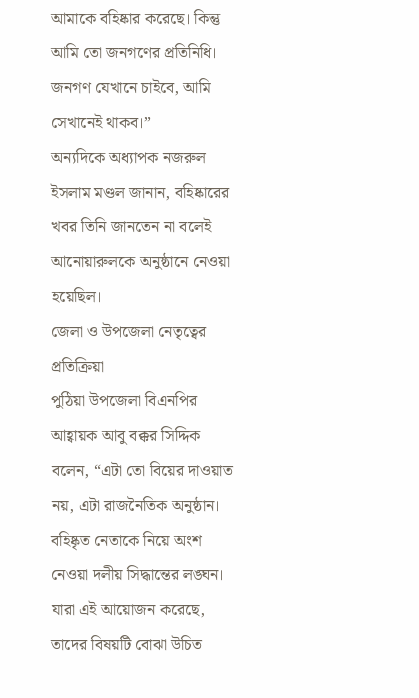আমাকে বহিষ্কার করেছে। কিন্তু আমি তো জনগণের প্রতিনিধি। জনগণ যেখানে চাইবে, আমি সেখানেই থাকব।”
অন্যদিকে অধ্যাপক নজরুল ইসলাম মণ্ডল জানান, বহিষ্কারের খবর তিনি জানতেন না বলেই আনোয়ারুলকে অনুষ্ঠানে নেওয়া হয়েছিল।
জেলা ও উপজেলা নেতৃত্বের প্রতিক্রিয়া
পুঠিয়া উপজেলা বিএনপির আহ্বায়ক আবু বক্কর সিদ্দিক বলেন, “এটা তো বিয়ের দাওয়াত নয়, এটা রাজনৈতিক অনুষ্ঠান। বহিষ্কৃত নেতাকে নিয়ে অংশ নেওয়া দলীয় সিদ্ধান্তের লঙ্ঘন। যারা এই আয়োজন করেছে, তাদের বিষয়টি বোঝা উচিত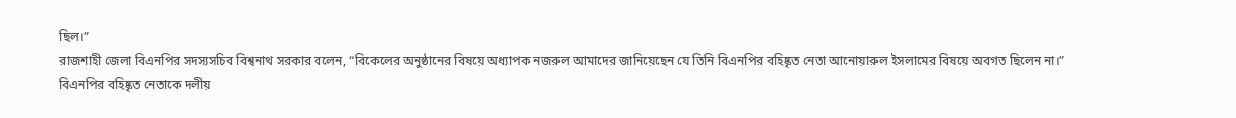ছিল।”
রাজশাহী জেলা বিএনপির সদস্যসচিব বিশ্বনাথ সরকার বলেন, “বিকেলের অনুষ্ঠানের বিষয়ে অধ্যাপক নজরুল আমাদের জানিয়েছেন যে তিনি বিএনপির বহিষ্কৃত নেতা আনোয়ারুল ইসলামের বিষয়ে অবগত ছিলেন না।”
বিএনপির বহিষ্কৃত নেতাকে দলীয়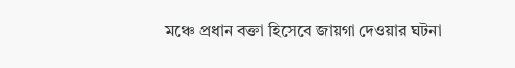মঞ্চে প্রধান বক্তা হিসেবে জায়গা দেওয়ার ঘটনা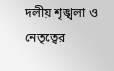দলীয় শৃঙ্খলা ও নেতৃত্বের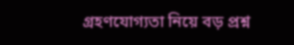গ্রহণযোগ্যতা নিয়ে বড় প্রশ্ন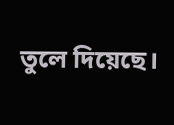তুলে দিয়েছে।